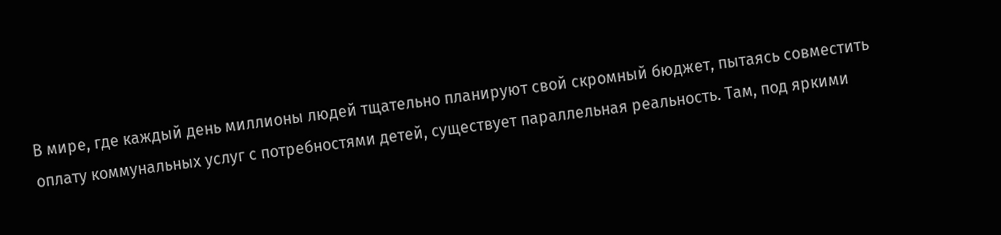В мире, где каждый день миллионы людей тщательно планируют свой скромный бюджет, пытаясь совместить оплату коммунальных услуг с потребностями детей, существует параллельная реальность. Там, под яркими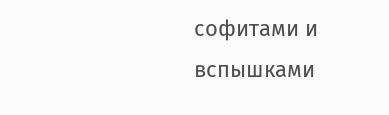софитами и вспышками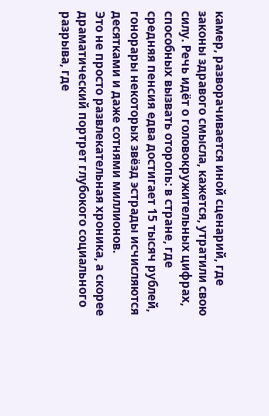камер, разворачивается иной сценарий, где законы здравого смысла, кажется, утратили свою силу. Речь идёт о головокружительных цифрах, способных вызвать оторопь: в стране, где средняя пенсия едва достигает 15 тысяч рублей, гонорары некоторых звёзд эстрады исчисляются десятками и даже сотнями миллионов.
Это не просто развлекательная хроника, а скорее драматический портрет глубокого социального разрыва, где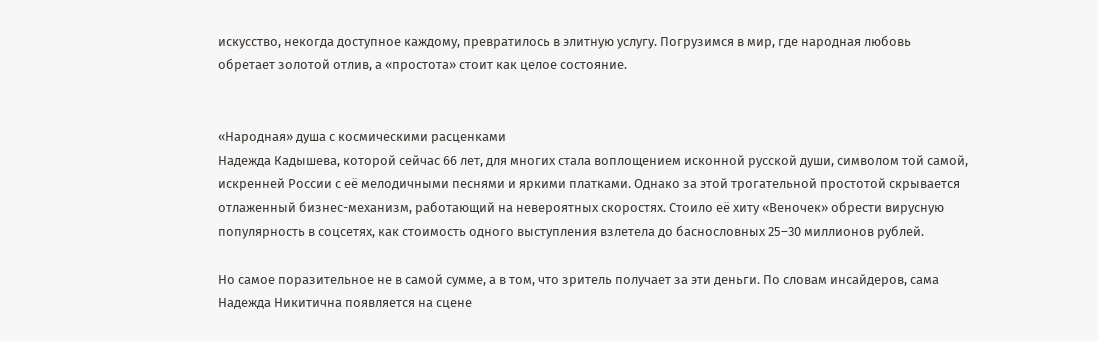искусство, некогда доступное каждому, превратилось в элитную услугу. Погрузимся в мир, где народная любовь обретает золотой отлив, а «простота» стоит как целое состояние.


«Народная» душа с космическими расценками
Надежда Кадышева, которой сейчас 66 лет, для многих стала воплощением исконной русской души, символом той самой, искренней России с её мелодичными песнями и яркими платками. Однако за этой трогательной простотой скрывается отлаженный бизнес-механизм, работающий на невероятных скоростях. Стоило её хиту «Веночек» обрести вирусную популярность в соцсетях, как стоимость одного выступления взлетела до баснословных 25–30 миллионов рублей.

Но самое поразительное не в самой сумме, а в том, что зритель получает за эти деньги. По словам инсайдеров, сама Надежда Никитична появляется на сцене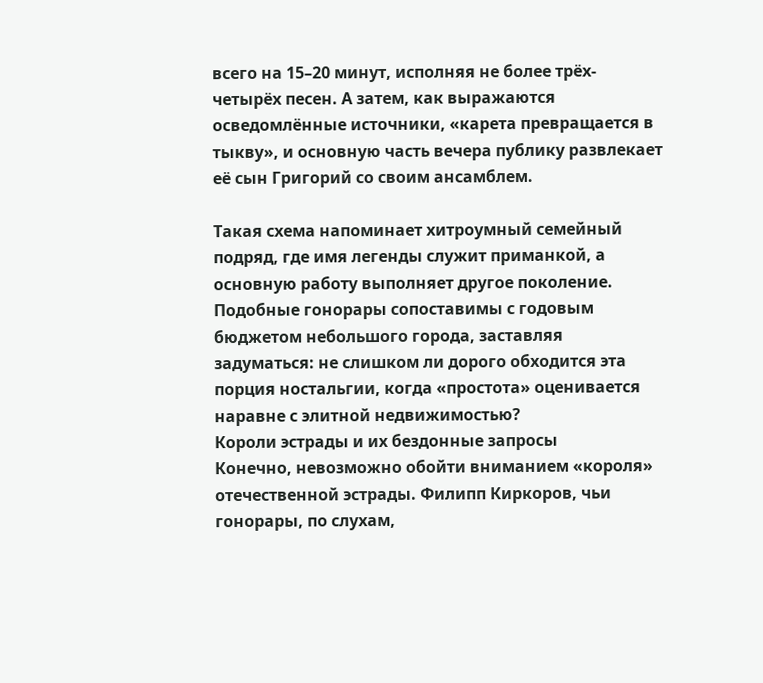всего на 15–20 минут, исполняя не более трёх-четырёх песен. А затем, как выражаются осведомлённые источники, «карета превращается в тыкву», и основную часть вечера публику развлекает её сын Григорий со своим ансамблем.

Такая схема напоминает хитроумный семейный подряд, где имя легенды служит приманкой, а основную работу выполняет другое поколение. Подобные гонорары сопоставимы с годовым бюджетом небольшого города, заставляя задуматься: не слишком ли дорого обходится эта порция ностальгии, когда «простота» оценивается наравне с элитной недвижимостью?
Короли эстрады и их бездонные запросы
Конечно, невозможно обойти вниманием «короля» отечественной эстрады. Филипп Киркоров, чьи гонорары, по слухам,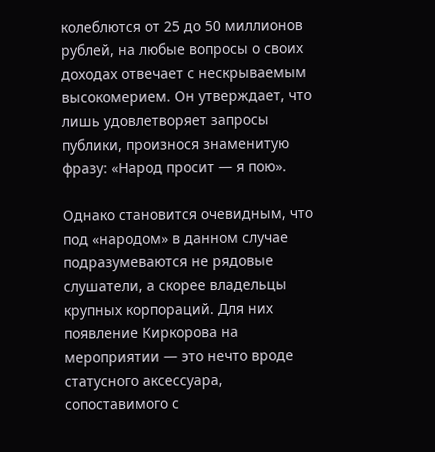колеблются от 25 до 50 миллионов рублей, на любые вопросы о своих доходах отвечает с нескрываемым высокомерием. Он утверждает, что лишь удовлетворяет запросы публики, произнося знаменитую фразу: «Народ просит — я пою».

Однако становится очевидным, что под «народом» в данном случае подразумеваются не рядовые слушатели, а скорее владельцы крупных корпораций. Для них появление Киркорова на мероприятии — это нечто вроде статусного аксессуара, сопоставимого с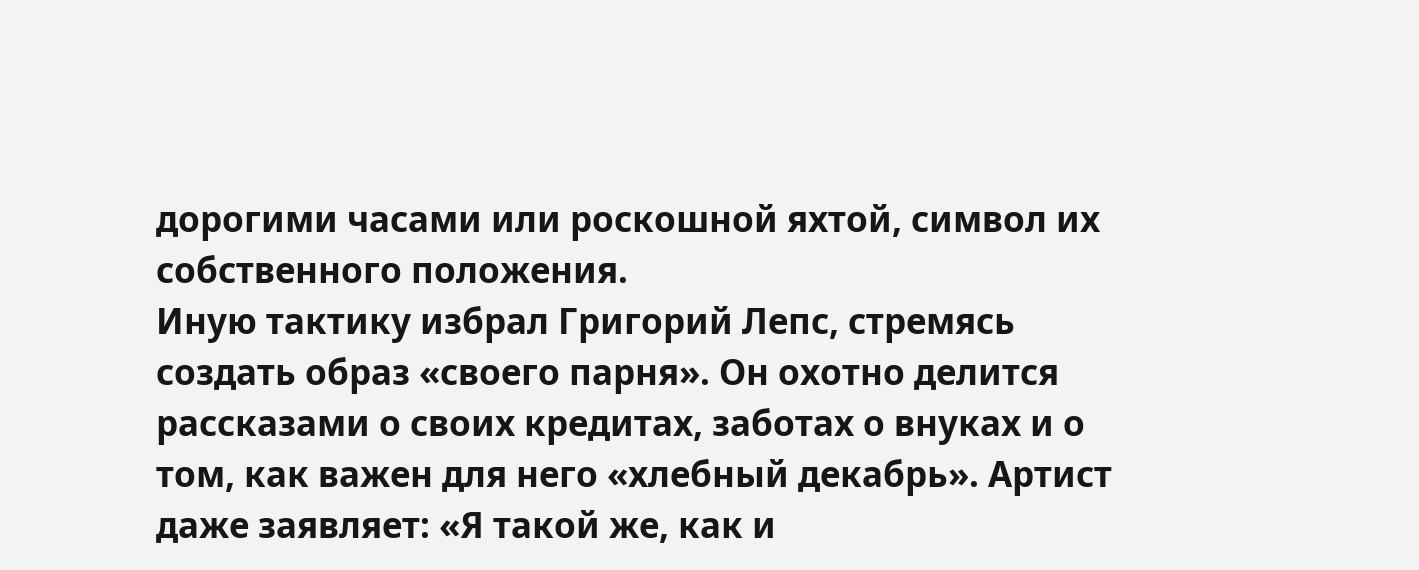дорогими часами или роскошной яхтой, символ их собственного положения.
Иную тактику избрал Григорий Лепс, стремясь создать образ «своего парня». Он охотно делится рассказами о своих кредитах, заботах о внуках и о том, как важен для него «хлебный декабрь». Артист даже заявляет: «Я такой же, как и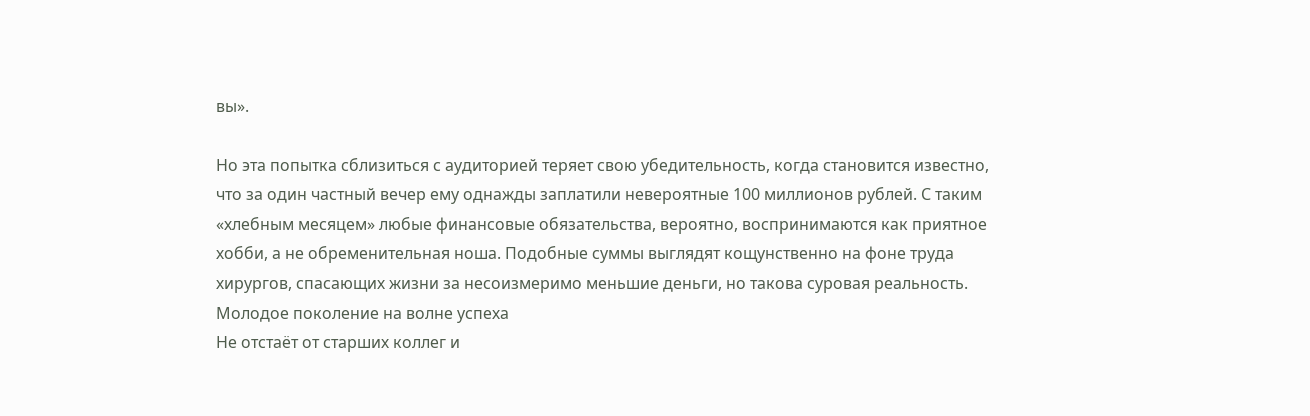вы».

Но эта попытка сблизиться с аудиторией теряет свою убедительность, когда становится известно, что за один частный вечер ему однажды заплатили невероятные 100 миллионов рублей. С таким «хлебным месяцем» любые финансовые обязательства, вероятно, воспринимаются как приятное хобби, а не обременительная ноша. Подобные суммы выглядят кощунственно на фоне труда хирургов, спасающих жизни за несоизмеримо меньшие деньги, но такова суровая реальность.
Молодое поколение на волне успеха
Не отстаёт от старших коллег и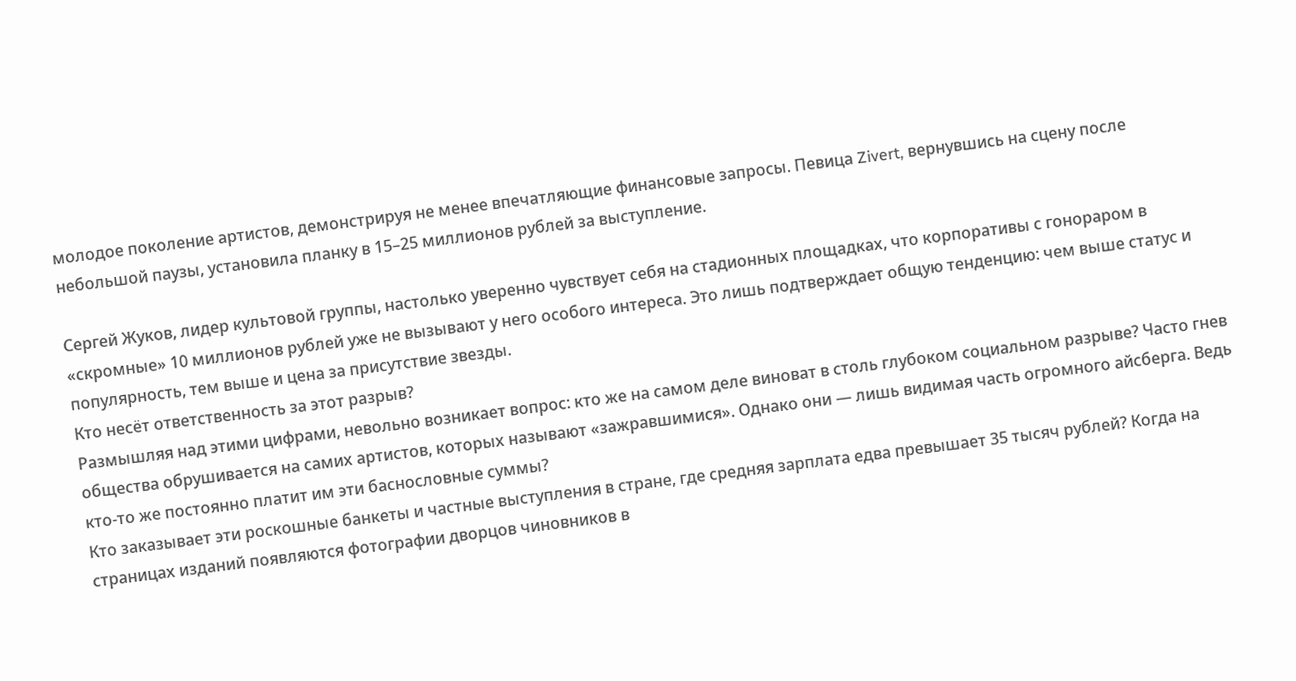молодое поколение артистов, демонстрируя не менее впечатляющие финансовые запросы. Певица Zivert, вернувшись на сцену после небольшой паузы, установила планку в 15–25 миллионов рублей за выступление.

Сергей Жуков, лидер культовой группы, настолько уверенно чувствует себя на стадионных площадках, что корпоративы с гонораром в «скромные» 10 миллионов рублей уже не вызывают у него особого интереса. Это лишь подтверждает общую тенденцию: чем выше статус и популярность, тем выше и цена за присутствие звезды.
Кто несёт ответственность за этот разрыв?
Размышляя над этими цифрами, невольно возникает вопрос: кто же на самом деле виноват в столь глубоком социальном разрыве? Часто гнев общества обрушивается на самих артистов, которых называют «зажравшимися». Однако они — лишь видимая часть огромного айсберга. Ведь кто-то же постоянно платит им эти баснословные суммы?
Кто заказывает эти роскошные банкеты и частные выступления в стране, где средняя зарплата едва превышает 35 тысяч рублей? Когда на страницах изданий появляются фотографии дворцов чиновников в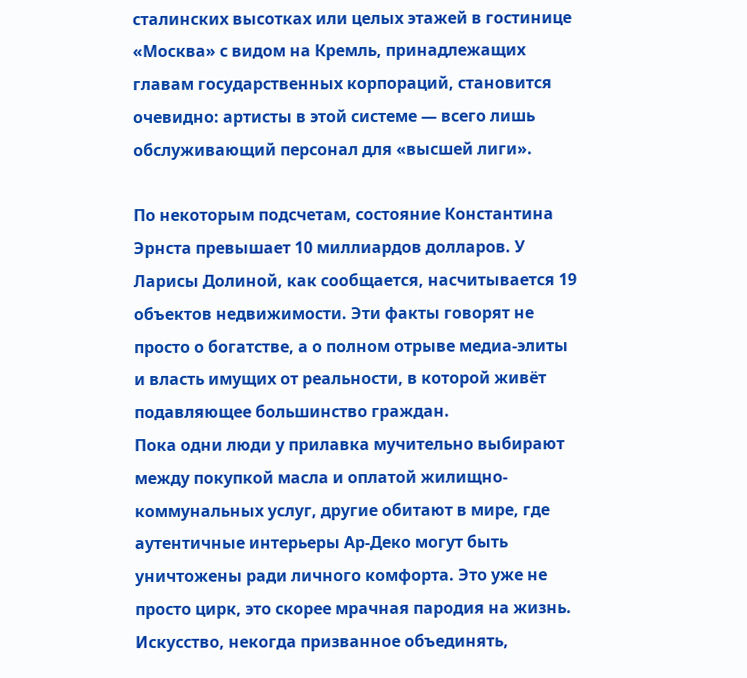сталинских высотках или целых этажей в гостинице «Москва» с видом на Кремль, принадлежащих главам государственных корпораций, становится очевидно: артисты в этой системе — всего лишь обслуживающий персонал для «высшей лиги».

По некоторым подсчетам, состояние Константина Эрнста превышает 10 миллиардов долларов. У Ларисы Долиной, как сообщается, насчитывается 19 объектов недвижимости. Эти факты говорят не просто о богатстве, а о полном отрыве медиа-элиты и власть имущих от реальности, в которой живёт подавляющее большинство граждан.
Пока одни люди у прилавка мучительно выбирают между покупкой масла и оплатой жилищно-коммунальных услуг, другие обитают в мире, где аутентичные интерьеры Ар-Деко могут быть уничтожены ради личного комфорта. Это уже не просто цирк, это скорее мрачная пародия на жизнь. Искусство, некогда призванное объединять,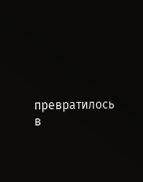превратилось в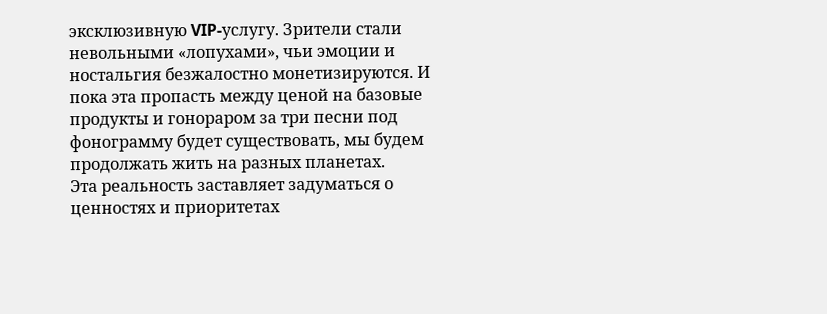эксклюзивную VIP-услугу. Зрители стали невольными «лопухами», чьи эмоции и ностальгия безжалостно монетизируются. И пока эта пропасть между ценой на базовые продукты и гонораром за три песни под фонограмму будет существовать, мы будем продолжать жить на разных планетах.
Эта реальность заставляет задуматься о ценностях и приоритетах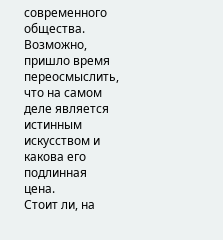современного общества. Возможно, пришло время переосмыслить, что на самом деле является истинным искусством и какова его подлинная цена.
Стоит ли, на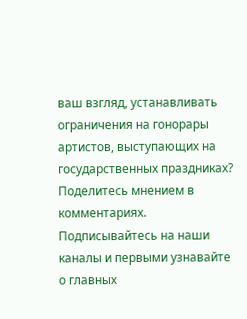ваш взгляд, устанавливать ограничения на гонорары артистов, выступающих на государственных праздниках? Поделитесь мнением в комментариях.
Подписывайтесь на наши каналы и первыми узнавайте о главных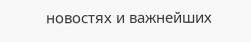новостях и важнейших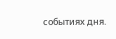событиях дня.